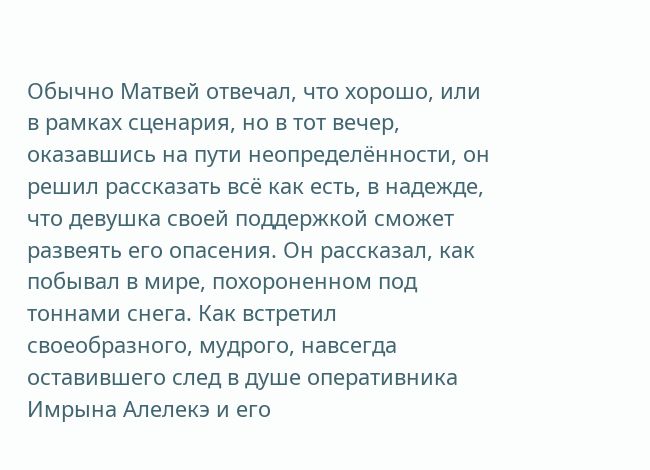Обычно Матвей отвечал, что хорошо, или в рамках сценария, но в тот вечер, оказавшись на пути неопределённости, он решил рассказать всё как есть, в надежде, что девушка своей поддержкой сможет развеять его опасения. Он рассказал, как побывал в мире, похороненном под тоннами снега. Как встретил своеобразного, мудрого, навсегда оставившего след в душе оперативника Имрына Алелекэ и его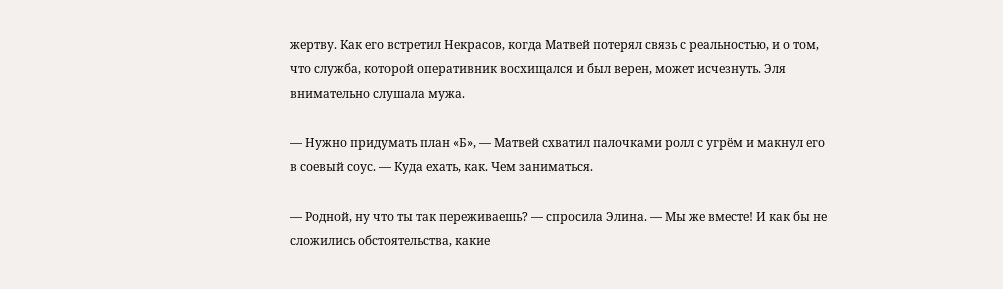жертву. Как его встретил Некрасов, когда Матвей потерял связь с реальностью, и о том, что служба, которой оперативник восхищался и был верен, может исчезнуть. Эля внимательно слушала мужа.

— Нужно придумать план «Б», — Матвей схватил палочками ролл с угрём и макнул его в соевый соус. — Куда ехать, как. Чем заниматься.

— Родной, ну что ты так переживаешь? — спросила Элина. — Мы же вместе! И как бы не сложились обстоятельства, какие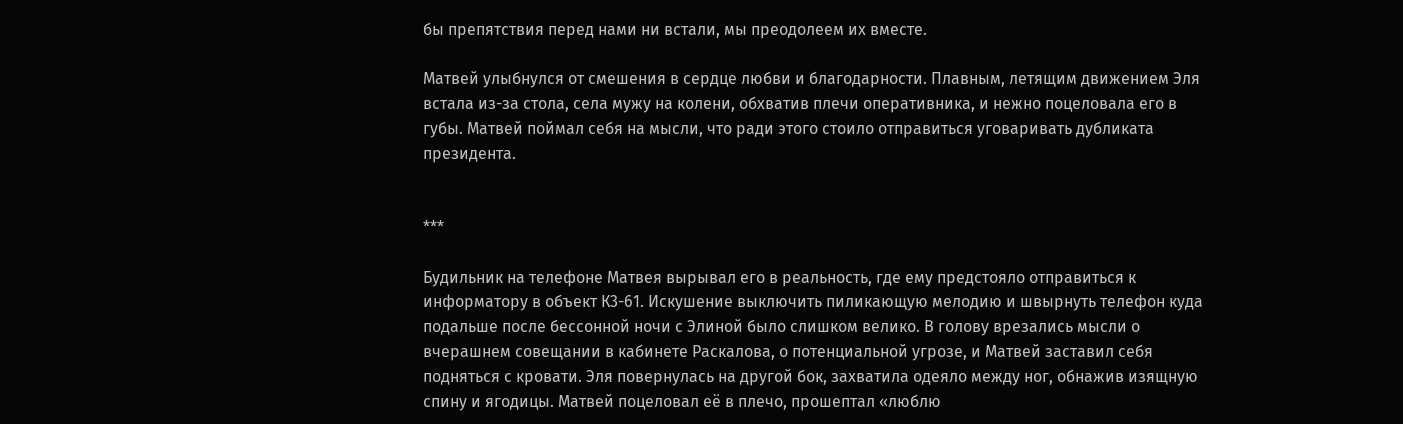бы препятствия перед нами ни встали, мы преодолеем их вместе.

Матвей улыбнулся от смешения в сердце любви и благодарности. Плавным, летящим движением Эля встала из-за стола, села мужу на колени, обхватив плечи оперативника, и нежно поцеловала его в губы. Матвей поймал себя на мысли, что ради этого стоило отправиться уговаривать дубликата президента.


***

Будильник на телефоне Матвея вырывал его в реальность, где ему предстояло отправиться к информатору в объект К3-61. Искушение выключить пиликающую мелодию и швырнуть телефон куда подальше после бессонной ночи с Элиной было слишком велико. В голову врезались мысли о вчерашнем совещании в кабинете Раскалова, о потенциальной угрозе, и Матвей заставил себя подняться с кровати. Эля повернулась на другой бок, захватила одеяло между ног, обнажив изящную спину и ягодицы. Матвей поцеловал её в плечо, прошептал «люблю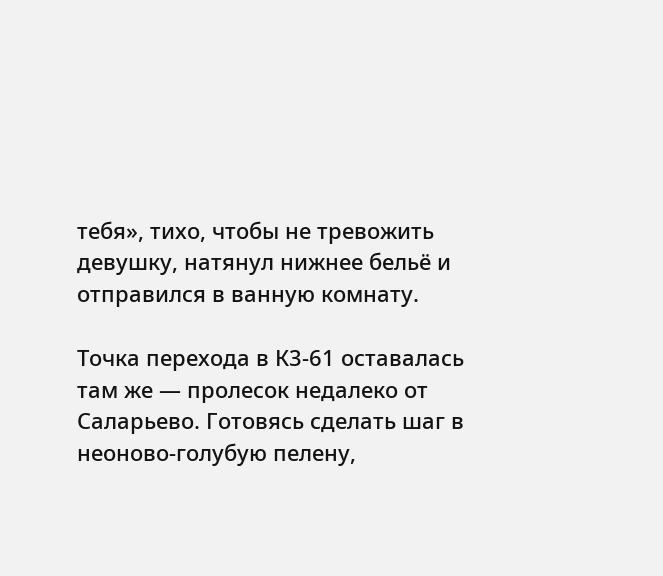тебя», тихо, чтобы не тревожить девушку, натянул нижнее бельё и отправился в ванную комнату.

Точка перехода в К3-61 оставалась там же — пролесок недалеко от Саларьево. Готовясь сделать шаг в неоново-голубую пелену,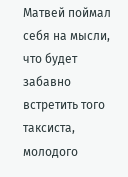Матвей поймал себя на мысли, что будет забавно встретить того таксиста, молодого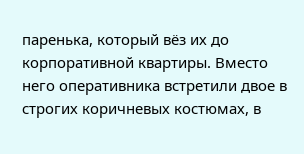паренька, который вёз их до корпоративной квартиры. Вместо него оперативника встретили двое в строгих коричневых костюмах, в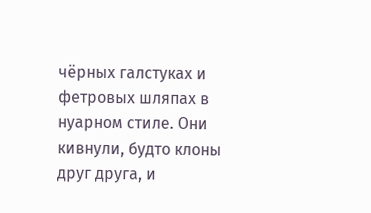чёрных галстуках и фетровых шляпах в нуарном стиле. Они кивнули, будто клоны друг друга, и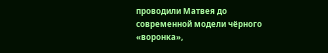проводили Матвея до современной модели чёрного «воронка»,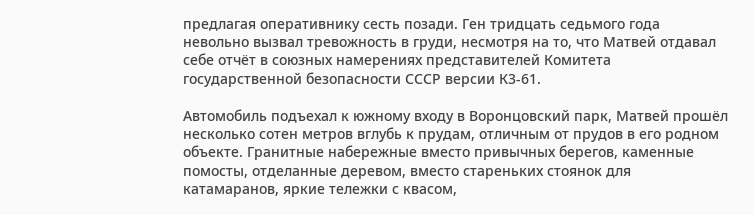предлагая оперативнику сесть позади. Ген тридцать седьмого года невольно вызвал тревожность в груди, несмотря на то, что Матвей отдавал себе отчёт в союзных намерениях представителей Комитета государственной безопасности СССР версии К3-61.

Автомобиль подъехал к южному входу в Воронцовский парк, Матвей прошёл несколько сотен метров вглубь к прудам, отличным от прудов в его родном объекте. Гранитные набережные вместо привычных берегов, каменные помосты, отделанные деревом, вместо стареньких стоянок для катамаранов, яркие тележки с квасом,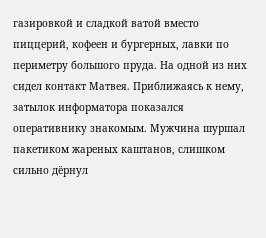газировкой и сладкой ватой вместо пиццерий, кофеен и бургерных, лавки по периметру большого пруда. На одной из них сидел контакт Матвея. Приближаясь к нему, затылок информатора показался оперативнику знакомым. Мужчина шуршал пакетиком жареных каштанов, слишком сильно дёрнул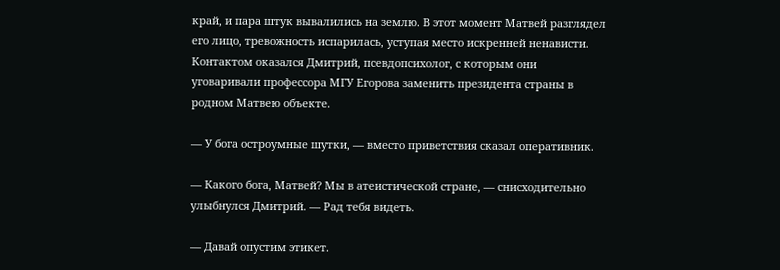край, и пара штук вывалились на землю. В этот момент Матвей разглядел его лицо, тревожность испарилась, уступая место искренней ненависти. Контактом оказался Дмитрий, псевдопсихолог, с которым они уговаривали профессора МГУ Егорова заменить президента страны в родном Матвею объекте.

— У бога остроумные шутки, — вместо приветствия сказал оперативник.

— Какого бога, Матвей? Мы в атеистической стране, — снисходительно улыбнулся Дмитрий. — Рад тебя видеть.

— Давай опустим этикет.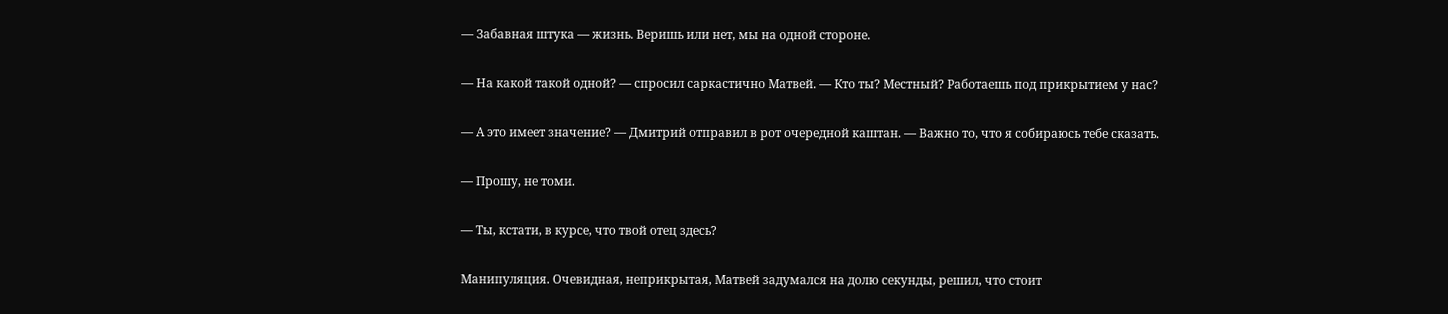— Забавная штука — жизнь. Веришь или нет, мы на одной стороне.

— На какой такой одной? — спросил саркастично Матвей. — Кто ты? Местный? Работаешь под прикрытием у нас?

— А это имеет значение? — Дмитрий отправил в рот очередной каштан. — Важно то, что я собираюсь тебе сказать.

— Прошу, не томи.

— Ты, кстати, в курсе, что твой отец здесь?

Манипуляция. Очевидная, неприкрытая, Матвей задумался на долю секунды, решил, что стоит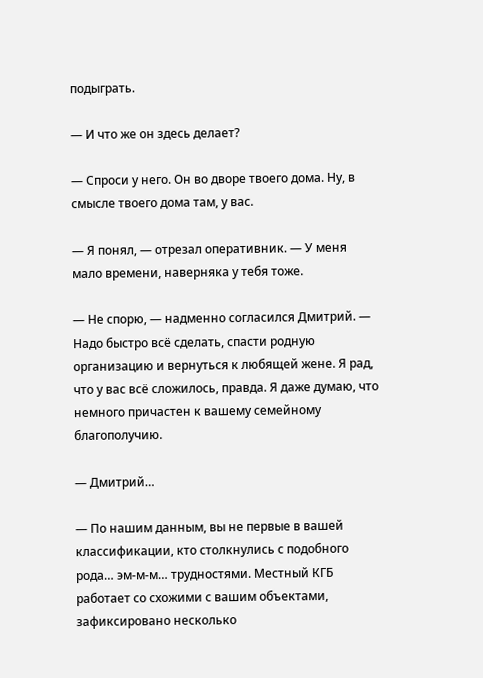подыграть.

— И что же он здесь делает?

— Спроси у него. Он во дворе твоего дома. Ну, в смысле твоего дома там, у вас.

— Я понял, — отрезал оперативник. — У меня мало времени, наверняка у тебя тоже.

— Не спорю, — надменно согласился Дмитрий. — Надо быстро всё сделать, спасти родную организацию и вернуться к любящей жене. Я рад, что у вас всё сложилось, правда. Я даже думаю, что немного причастен к вашему семейному благополучию.

— Дмитрий…

— По нашим данным, вы не первые в вашей классификации, кто столкнулись с подобного рода… эм-м-м… трудностями. Местный КГБ работает со схожими с вашим объектами, зафиксировано несколько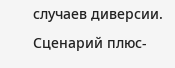случаев диверсии. Сценарий плюс-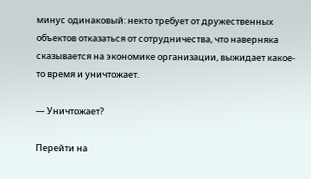минус одинаковый: некто требует от дружественных объектов отказаться от сотрудничества, что наверняка сказывается на экономике организации, выжидает какое-то время и уничтожает.

— Уничтожает?

Перейти на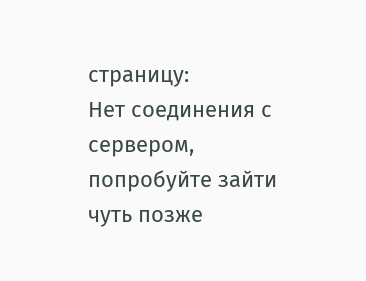страницу:
Нет соединения с сервером, попробуйте зайти чуть позже